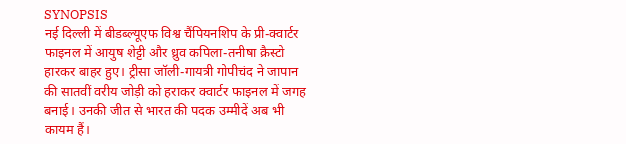SYNOPSIS
नई दिल्ली में बीडब्ल्यूएफ विश्व चैंपियनशिप के प्री-क्वार्टर फाइनल में आयुष शेट्टी और ध्रुव कपिला-तनीषा क्रैस्टो हारकर बाहर हुए। ट्रीसा जॉली-गायत्री गोपीचंद ने जापान की सातवीं वरीय जोड़ी को हराकर क्वार्टर फाइनल में जगह बनाई। उनकी जीत से भारत की पदक उम्मीदें अब भी कायम हैं।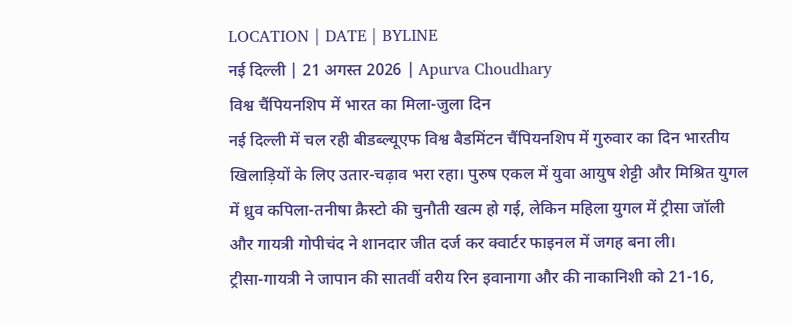LOCATION | DATE | BYLINE
नई दिल्ली | 21 अगस्त 2026 | Apurva Choudhary
विश्व चैंपियनशिप में भारत का मिला-जुला दिन
नई दिल्ली में चल रही बीडब्ल्यूएफ विश्व बैडमिंटन चैंपियनशिप में गुरुवार का दिन भारतीय खिलाड़ियों के लिए उतार-चढ़ाव भरा रहा। पुरुष एकल में युवा आयुष शेट्टी और मिश्रित युगल में ध्रुव कपिला-तनीषा क्रैस्टो की चुनौती खत्म हो गई, लेकिन महिला युगल में ट्रीसा जॉली और गायत्री गोपीचंद ने शानदार जीत दर्ज कर क्वार्टर फाइनल में जगह बना ली।
ट्रीसा-गायत्री ने जापान की सातवीं वरीय रिन इवानागा और की नाकानिशी को 21-16,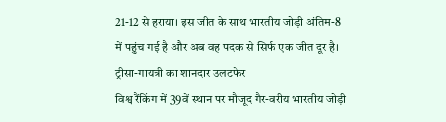21-12 से हराया। इस जीत के साथ भारतीय जोड़ी अंतिम-8 में पहुंच गई है और अब वह पदक से सिर्फ एक जीत दूर है।
ट्रीसा-गायत्री का शानदार उलटफेर
विश्व रैंकिंग में 39वें स्थान पर मौजूद गैर-वरीय भारतीय जोड़ी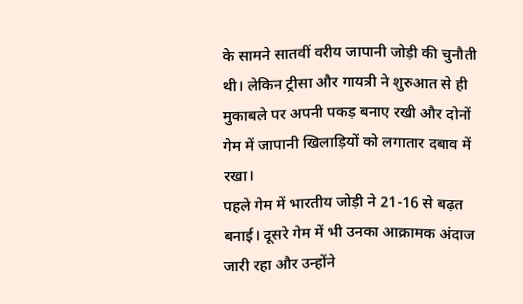के सामने सातवीं वरीय जापानी जोड़ी की चुनौती थी। लेकिन ट्रीसा और गायत्री ने शुरुआत से ही मुकाबले पर अपनी पकड़ बनाए रखी और दोनों गेम में जापानी खिलाड़ियों को लगातार दबाव में रखा।
पहले गेम में भारतीय जोड़ी ने 21-16 से बढ़त बनाई। दूसरे गेम में भी उनका आक्रामक अंदाज जारी रहा और उन्होंने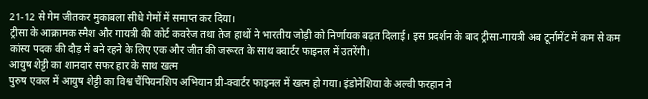21-12 से गेम जीतकर मुकाबला सीधे गेमों में समाप्त कर दिया।
ट्रीसा के आक्रामक स्मैश और गायत्री की कोर्ट कवरेज तथा तेज हाथों ने भारतीय जोड़ी को निर्णायक बढ़त दिलाई। इस प्रदर्शन के बाद ट्रीसा-गायत्री अब टूर्नामेंट में कम से कम कांस्य पदक की दौड़ में बने रहने के लिए एक और जीत की जरूरत के साथ क्वार्टर फाइनल में उतरेंगी।
आयुष शेट्टी का शानदार सफर हार के साथ खत्म
पुरुष एकल में आयुष शेट्टी का विश्व चैंपियनशिप अभियान प्री-क्वार्टर फाइनल में खत्म हो गया। इंडोनेशिया के अल्वी फरहान ने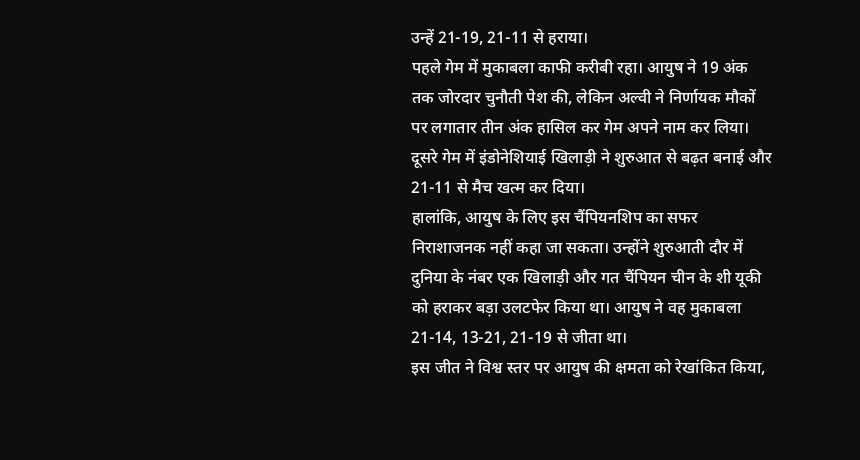उन्हें 21-19, 21-11 से हराया।
पहले गेम में मुकाबला काफी करीबी रहा। आयुष ने 19 अंक तक जोरदार चुनौती पेश की, लेकिन अल्वी ने निर्णायक मौकों पर लगातार तीन अंक हासिल कर गेम अपने नाम कर लिया। दूसरे गेम में इंडोनेशियाई खिलाड़ी ने शुरुआत से बढ़त बनाई और 21-11 से मैच खत्म कर दिया।
हालांकि, आयुष के लिए इस चैंपियनशिप का सफर निराशाजनक नहीं कहा जा सकता। उन्होंने शुरुआती दौर में दुनिया के नंबर एक खिलाड़ी और गत चैंपियन चीन के शी यूकी को हराकर बड़ा उलटफेर किया था। आयुष ने वह मुकाबला 21-14, 13-21, 21-19 से जीता था।
इस जीत ने विश्व स्तर पर आयुष की क्षमता को रेखांकित किया,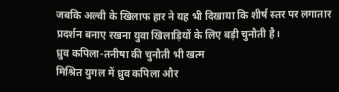जबकि अल्वी के खिलाफ हार ने यह भी दिखाया कि शीर्ष स्तर पर लगातार प्रदर्शन बनाए रखना युवा खिलाड़ियों के लिए बड़ी चुनौती है।
ध्रुव कपिला-तनीषा की चुनौती भी खत्म
मिश्रित युगल में ध्रुव कपिला और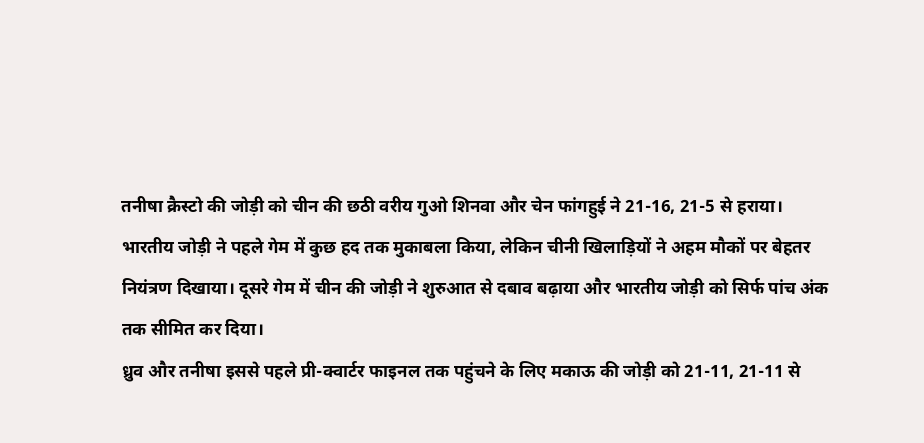तनीषा क्रैस्टो की जोड़ी को चीन की छठी वरीय गुओ शिनवा और चेन फांगहुई ने 21-16, 21-5 से हराया।
भारतीय जोड़ी ने पहले गेम में कुछ हद तक मुकाबला किया, लेकिन चीनी खिलाड़ियों ने अहम मौकों पर बेहतर नियंत्रण दिखाया। दूसरे गेम में चीन की जोड़ी ने शुरुआत से दबाव बढ़ाया और भारतीय जोड़ी को सिर्फ पांच अंक तक सीमित कर दिया।
ध्रुव और तनीषा इससे पहले प्री-क्वार्टर फाइनल तक पहुंचने के लिए मकाऊ की जोड़ी को 21-11, 21-11 से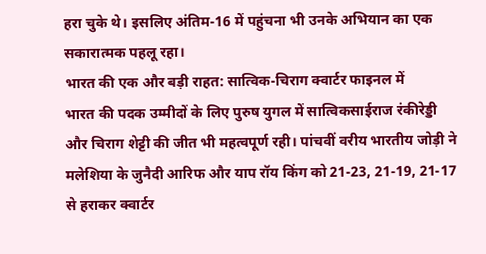हरा चुके थे। इसलिए अंतिम-16 में पहुंचना भी उनके अभियान का एक सकारात्मक पहलू रहा।
भारत की एक और बड़ी राहत: सात्विक-चिराग क्वार्टर फाइनल में
भारत की पदक उम्मीदों के लिए पुरुष युगल में सात्विकसाईराज रंकीरेड्डी और चिराग शेट्टी की जीत भी महत्वपूर्ण रही। पांचवीं वरीय भारतीय जोड़ी ने मलेशिया के जुनैदी आरिफ और याप रॉय किंग को 21-23, 21-19, 21-17 से हराकर क्वार्टर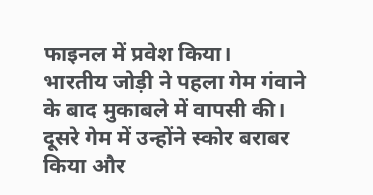फाइनल में प्रवेश किया।
भारतीय जोड़ी ने पहला गेम गंवाने के बाद मुकाबले में वापसी की। दूसरे गेम में उन्होंने स्कोर बराबर किया और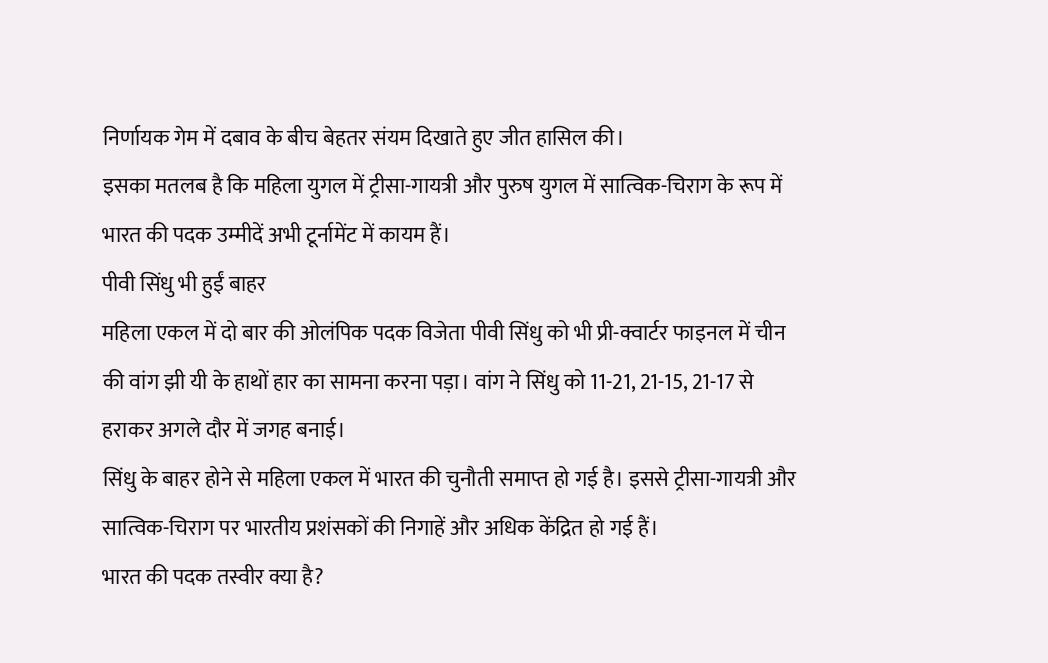निर्णायक गेम में दबाव के बीच बेहतर संयम दिखाते हुए जीत हासिल की।
इसका मतलब है कि महिला युगल में ट्रीसा-गायत्री और पुरुष युगल में सात्विक-चिराग के रूप में भारत की पदक उम्मीदें अभी टूर्नामेंट में कायम हैं।
पीवी सिंधु भी हुईं बाहर
महिला एकल में दो बार की ओलंपिक पदक विजेता पीवी सिंधु को भी प्री-क्वार्टर फाइनल में चीन की वांग झी यी के हाथों हार का सामना करना पड़ा। वांग ने सिंधु को 11-21, 21-15, 21-17 से हराकर अगले दौर में जगह बनाई।
सिंधु के बाहर होने से महिला एकल में भारत की चुनौती समाप्त हो गई है। इससे ट्रीसा-गायत्री और सात्विक-चिराग पर भारतीय प्रशंसकों की निगाहें और अधिक केंद्रित हो गई हैं।
भारत की पदक तस्वीर क्या है?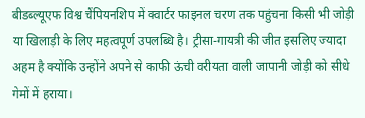बीडब्ल्यूएफ विश्व चैंपियनशिप में क्वार्टर फाइनल चरण तक पहुंचना किसी भी जोड़ी या खिलाड़ी के लिए महत्वपूर्ण उपलब्धि है। ट्रीसा-गायत्री की जीत इसलिए ज्यादा अहम है क्योंकि उन्होंने अपने से काफी ऊंची वरीयता वाली जापानी जोड़ी को सीधे गेमों में हराया।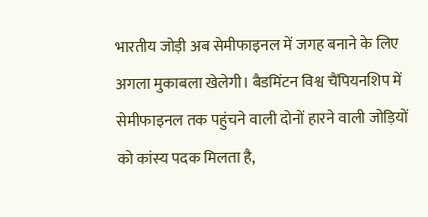भारतीय जोड़ी अब सेमीफाइनल में जगह बनाने के लिए अगला मुकाबला खेलेगी। बैडमिंटन विश्व चैंपियनशिप में सेमीफाइनल तक पहुंचने वाली दोनों हारने वाली जोड़ियों को कांस्य पदक मिलता है,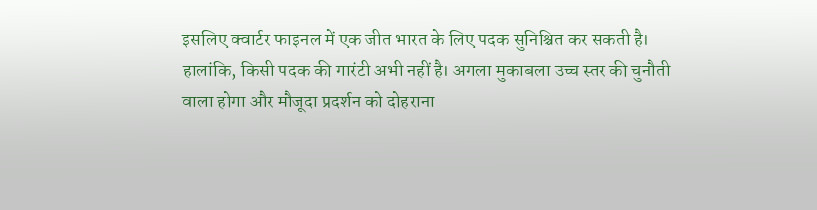इसलिए क्वार्टर फाइनल में एक जीत भारत के लिए पदक सुनिश्चित कर सकती है।
हालांकि, किसी पदक की गारंटी अभी नहीं है। अगला मुकाबला उच्च स्तर की चुनौती वाला होगा और मौजूदा प्रदर्शन को दोहराना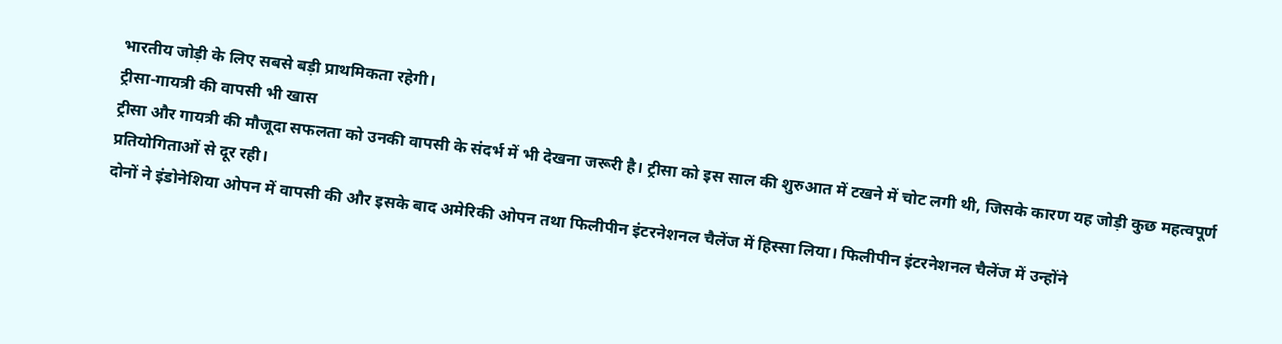भारतीय जोड़ी के लिए सबसे बड़ी प्राथमिकता रहेगी।
ट्रीसा-गायत्री की वापसी भी खास
ट्रीसा और गायत्री की मौजूदा सफलता को उनकी वापसी के संदर्भ में भी देखना जरूरी है। ट्रीसा को इस साल की शुरुआत में टखने में चोट लगी थी, जिसके कारण यह जोड़ी कुछ महत्वपूर्ण प्रतियोगिताओं से दूर रही।
दोनों ने इंडोनेशिया ओपन में वापसी की और इसके बाद अमेरिकी ओपन तथा फिलीपीन इंटरनेशनल चैलेंज में हिस्सा लिया। फिलीपीन इंटरनेशनल चैलेंज में उन्होंने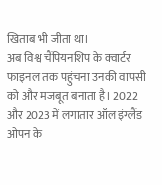खिताब भी जीता था।
अब विश्व चैंपियनशिप के क्वार्टर फाइनल तक पहुंचना उनकी वापसी को और मजबूत बनाता है। 2022 और 2023 में लगातार ऑल इंग्लैंड ओपन के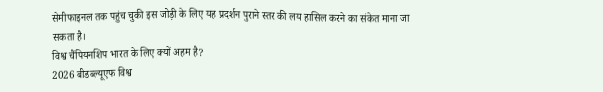सेमीफाइनल तक पहुंच चुकी इस जोड़ी के लिए यह प्रदर्शन पुराने स्तर की लय हासिल करने का संकेत माना जा सकता है।
विश्व चैंपियनशिप भारत के लिए क्यों अहम है?
2026 बीडब्ल्यूएफ विश्व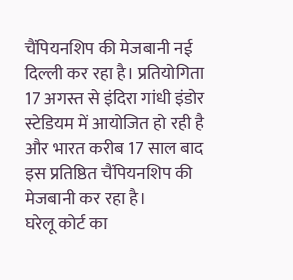चैंपियनशिप की मेजबानी नई दिल्ली कर रहा है। प्रतियोगिता 17 अगस्त से इंदिरा गांधी इंडोर स्टेडियम में आयोजित हो रही है और भारत करीब 17 साल बाद इस प्रतिष्ठित चैंपियनशिप की मेजबानी कर रहा है।
घरेलू कोर्ट का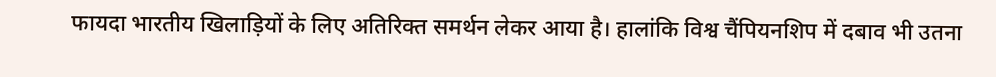फायदा भारतीय खिलाड़ियों के लिए अतिरिक्त समर्थन लेकर आया है। हालांकि विश्व चैंपियनशिप में दबाव भी उतना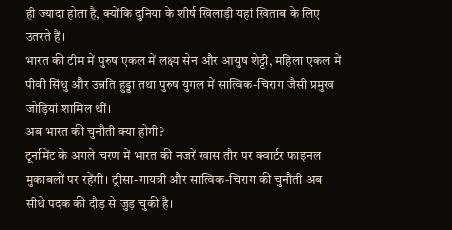ही ज्यादा होता है, क्योंकि दुनिया के शीर्ष खिलाड़ी यहां खिताब के लिए उतरते हैं।
भारत की टीम में पुरुष एकल में लक्ष्य सेन और आयुष शेट्टी, महिला एकल में पीवी सिंधु और उन्नति हुड्डा तथा पुरुष युगल में सात्विक-चिराग जैसी प्रमुख जोड़ियां शामिल थीं।
अब भारत की चुनौती क्या होगी?
टूर्नामेंट के अगले चरण में भारत की नजरें खास तौर पर क्वार्टर फाइनल मुकाबलों पर रहेंगी। ट्रीसा-गायत्री और सात्विक-चिराग की चुनौती अब सीधे पदक की दौड़ से जुड़ चुकी है।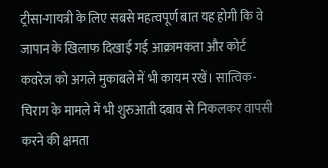ट्रीसा-गायत्री के लिए सबसे महत्वपूर्ण बात यह होगी कि वे जापान के खिलाफ दिखाई गई आक्रामकता और कोर्ट कवरेज को अगले मुकाबले में भी कायम रखें। सात्विक-चिराग के मामले में भी शुरुआती दबाव से निकलकर वापसी करने की क्षमता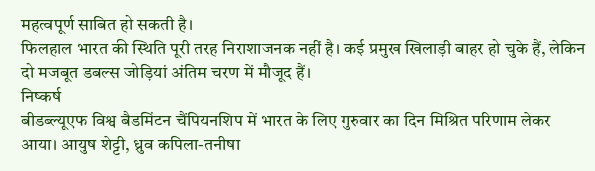महत्वपूर्ण साबित हो सकती है।
फिलहाल भारत की स्थिति पूरी तरह निराशाजनक नहीं है। कई प्रमुख खिलाड़ी बाहर हो चुके हैं, लेकिन दो मजबूत डबल्स जोड़ियां अंतिम चरण में मौजूद हैं।
निष्कर्ष
बीडब्ल्यूएफ विश्व बैडमिंटन चैंपियनशिप में भारत के लिए गुरुवार का दिन मिश्रित परिणाम लेकर आया। आयुष शेट्टी, ध्रुव कपिला-तनीषा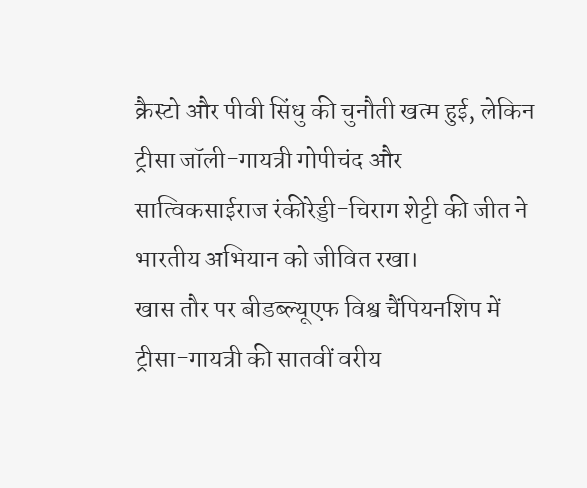क्रैस्टो और पीवी सिंधु की चुनौती खत्म हुई, लेकिन ट्रीसा जॉली-गायत्री गोपीचंद और सात्विकसाईराज रंकीरेड्डी-चिराग शेट्टी की जीत ने भारतीय अभियान को जीवित रखा।
खास तौर पर बीडब्ल्यूएफ विश्व चैंपियनशिप में ट्रीसा-गायत्री की सातवीं वरीय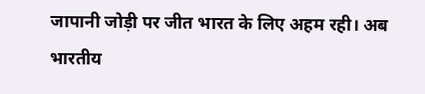जापानी जोड़ी पर जीत भारत के लिए अहम रही। अब भारतीय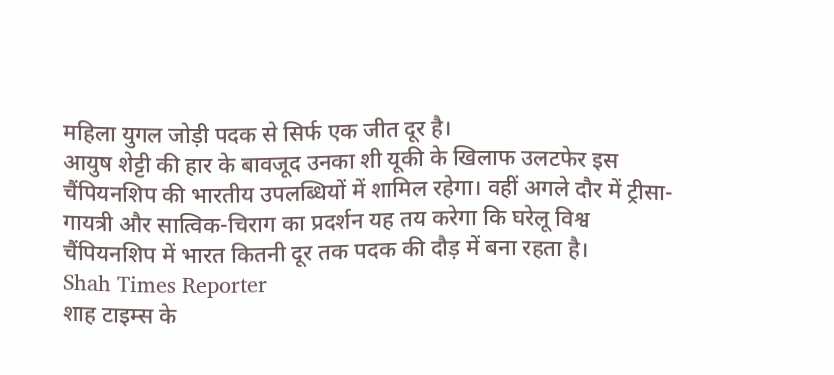महिला युगल जोड़ी पदक से सिर्फ एक जीत दूर है।
आयुष शेट्टी की हार के बावजूद उनका शी यूकी के खिलाफ उलटफेर इस चैंपियनशिप की भारतीय उपलब्धियों में शामिल रहेगा। वहीं अगले दौर में ट्रीसा-गायत्री और सात्विक-चिराग का प्रदर्शन यह तय करेगा कि घरेलू विश्व चैंपियनशिप में भारत कितनी दूर तक पदक की दौड़ में बना रहता है।
Shah Times Reporter
शाह टाइम्स के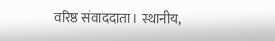वरिष्ठ संवाददाता। स्थानीय,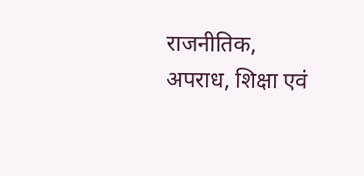राजनीतिक, अपराध, शिक्षा एवं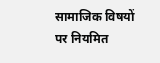सामाजिक विषयों पर नियमित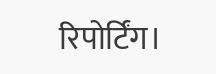रिपोर्टिंग।